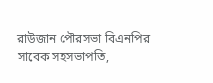রাউজান পৌরসভা বিএনপির সাবেক সহসভাপতি,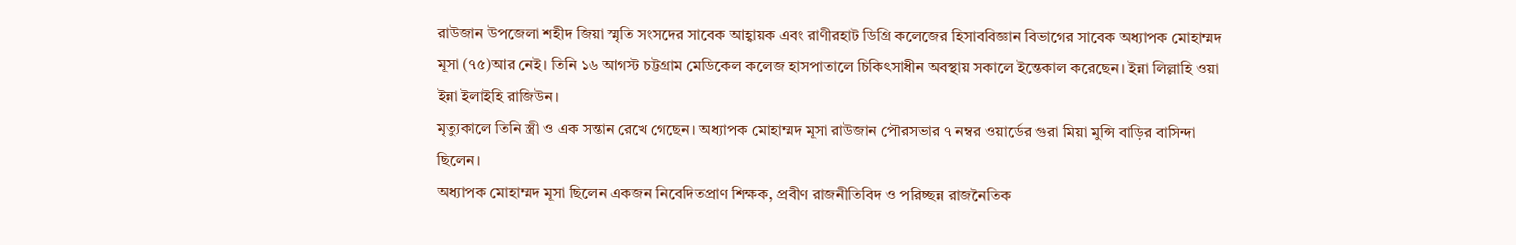রাউজান উপজেলা শহীদ জিয়া স্মৃতি সংসদের সাবেক আহ্বায়ক এবং রাণীরহাট ডিগ্রি কলেজের হিসাববিজ্ঞান বিভাগের সাবেক অধ্যাপক মোহাম্মদ মূসা (৭৫)আর নেই। তিনি ১৬ আগস্ট চট্টগ্রাম মেডিকেল কলেজ হাসপাতালে চিকিৎসাধীন অবস্থায় সকালে ইন্তেকাল করেছেন। ইন্না লিল্লাহি ওয়া ইন্না ইলাইহি রাজিউন।
মৃত্যুকালে তিনি স্ত্রী ও এক সন্তান রেখে গেছেন। অধ্যাপক মোহাম্মদ মূসা রাউজান পৌরসভার ৭ নম্বর ওয়ার্ডের গুরা মিয়া মুন্সি বাড়ির বাসিন্দা ছিলেন।
অধ্যাপক মোহাম্মদ মূসা ছিলেন একজন নিবেদিতপ্রাণ শিক্ষক, প্রবীণ রাজনীতিবিদ ও পরিচ্ছন্ন রাজনৈতিক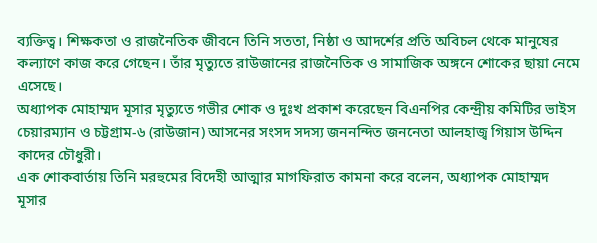ব্যক্তিত্ব। শিক্ষকতা ও রাজনৈতিক জীবনে তিনি সততা, নিষ্ঠা ও আদর্শের প্রতি অবিচল থেকে মানুষের কল্যাণে কাজ করে গেছেন। তাঁর মৃত্যুতে রাউজানের রাজনৈতিক ও সামাজিক অঙ্গনে শোকের ছায়া নেমে এসেছে।
অধ্যাপক মোহাম্মদ মূসার মৃত্যুতে গভীর শোক ও দুঃখ প্রকাশ করেছেন বিএনপির কেন্দ্রীয় কমিটির ভাইস চেয়ারম্যান ও চট্টগ্রাম-৬ (রাউজান) আসনের সংসদ সদস্য জননন্দিত জননেতা আলহাজ্ব গিয়াস উদ্দিন কাদের চৌধুরী।
এক শোকবার্তায় তিনি মরহুমের বিদেহী আত্মার মাগফিরাত কামনা করে বলেন, অধ্যাপক মোহাম্মদ মূসার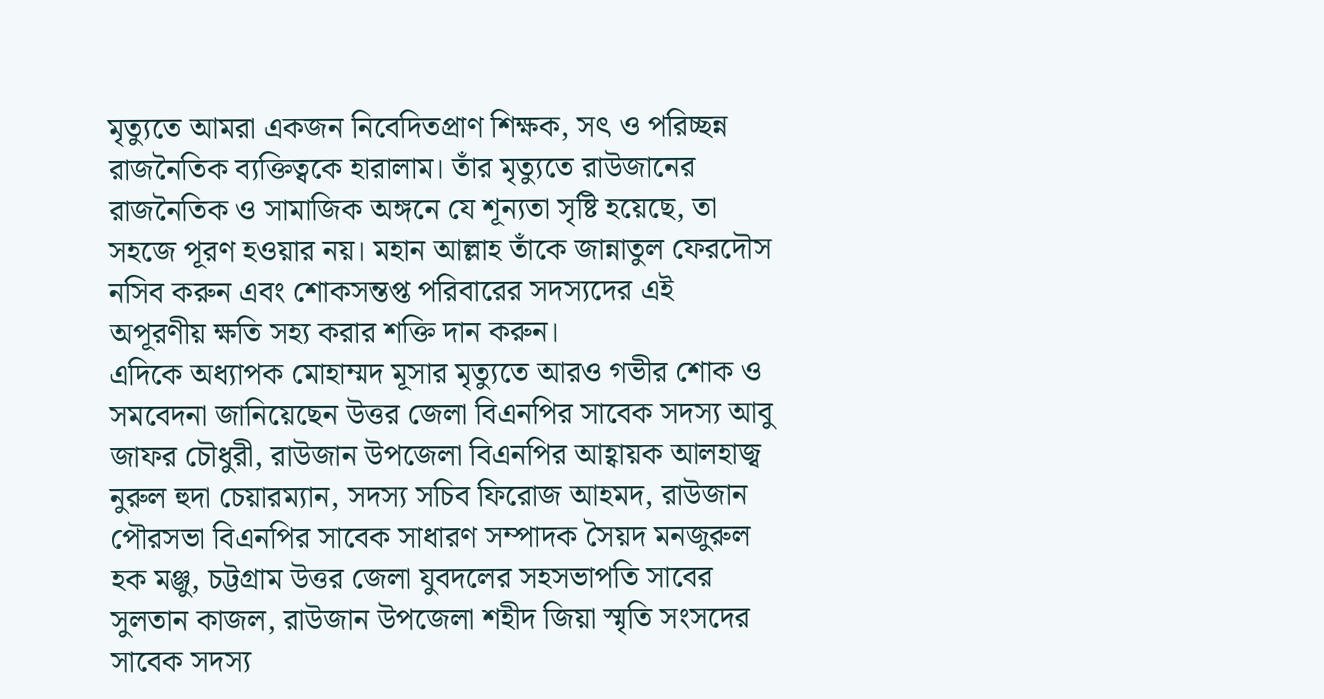মৃত্যুতে আমরা একজন নিবেদিতপ্রাণ শিক্ষক, সৎ ও পরিচ্ছন্ন রাজনৈতিক ব্যক্তিত্বকে হারালাম। তাঁর মৃত্যুতে রাউজানের রাজনৈতিক ও সামাজিক অঙ্গনে যে শূন্যতা সৃষ্টি হয়েছে, তা সহজে পূরণ হওয়ার নয়। মহান আল্লাহ তাঁকে জান্নাতুল ফেরদৌস নসিব করুন এবং শোকসন্তপ্ত পরিবারের সদস্যদের এই অপূরণীয় ক্ষতি সহ্য করার শক্তি দান করুন।
এদিকে অধ্যাপক মোহাম্মদ মূসার মৃত্যুতে আরও গভীর শোক ও সমবেদনা জানিয়েছেন উত্তর জেলা বিএনপির সাবেক সদস্য আবু জাফর চৌধুরী, রাউজান উপজেলা বিএনপির আহ্বায়ক আলহাজ্ব নুরুল হুদা চেয়ারম্যান, সদস্য সচিব ফিরোজ আহমদ, রাউজান পৌরসভা বিএনপির সাবেক সাধারণ সম্পাদক সৈয়দ মনজুরুল হক মঞ্জু, চট্টগ্রাম উত্তর জেলা যুবদলের সহসভাপতি সাবের সুলতান কাজল, রাউজান উপজেলা শহীদ জিয়া স্মৃতি সংসদের সাবেক সদস্য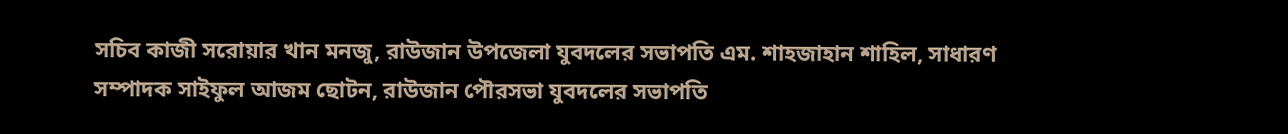সচিব কাজী সরোয়ার খান মনজু, রাউজান উপজেলা যুবদলের সভাপতি এম. শাহজাহান শাহিল, সাধারণ সম্পাদক সাইফুল আজম ছোটন, রাউজান পৌরসভা যুবদলের সভাপতি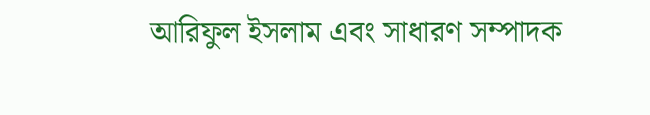আরিফুল ইসলাম এবং সাধারণ সম্পাদক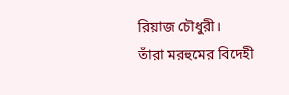রিয়াজ চৌধুরী।
তাঁরা মরহুমের বিদেহী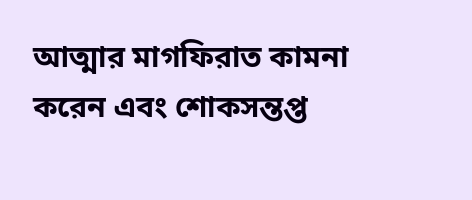আত্মার মাগফিরাত কামনা করেন এবং শোকসন্তপ্ত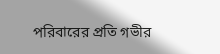পরিবারের প্রতি গভীর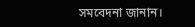সমবেদনা জানান।